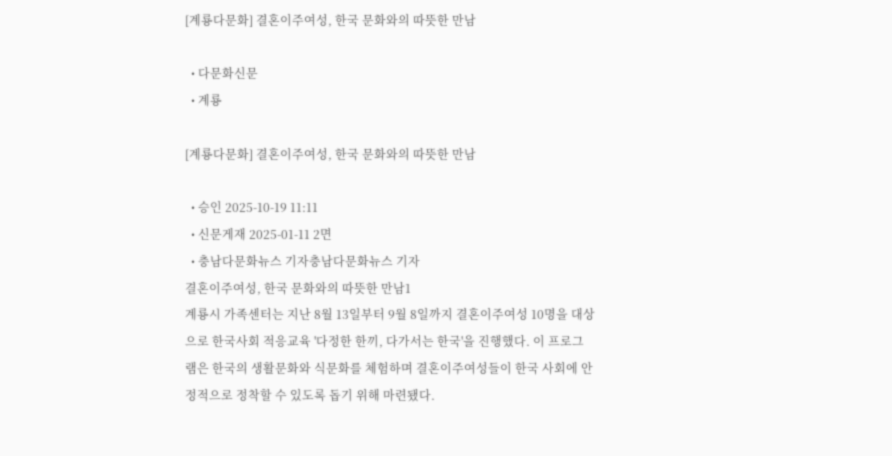[계룡다문화] 결혼이주여성, 한국 문화와의 따뜻한 만남

  • 다문화신문
  • 계룡

[계룡다문화] 결혼이주여성, 한국 문화와의 따뜻한 만남

  • 승인 2025-10-19 11:11
  • 신문게재 2025-01-11 2면
  • 충남다문화뉴스 기자충남다문화뉴스 기자
결혼이주여성, 한국 문화와의 따뜻한 만남1
계룡시 가족센터는 지난 8월 13일부터 9월 8일까지 결혼이주여성 10명을 대상으로 한국사회 적응교육 '다정한 한끼, 다가서는 한국'을 진행했다. 이 프로그램은 한국의 생활문화와 식문화를 체험하며 결혼이주여성들이 한국 사회에 안정적으로 정착할 수 있도록 돕기 위해 마련됐다.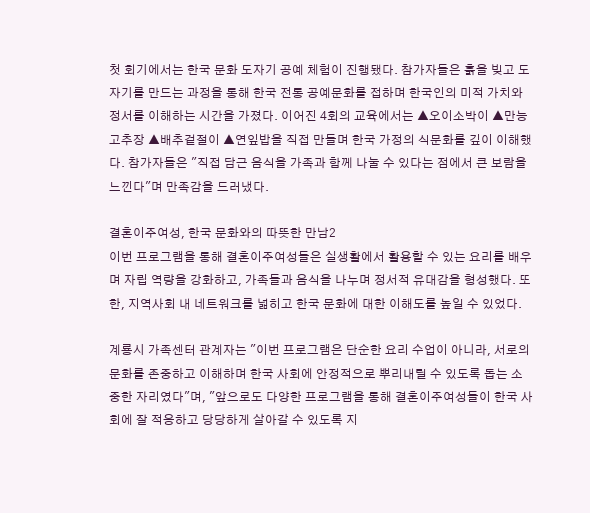첫 회기에서는 한국 문화 도자기 공예 체험이 진행됐다. 참가자들은 흙을 빚고 도자기를 만드는 과정을 통해 한국 전통 공예문화를 접하며 한국인의 미적 가치와 정서를 이해하는 시간을 가졌다. 이어진 4회의 교육에서는 ▲오이소박이 ▲만능고추장 ▲배추겉절이 ▲연잎밥을 직접 만들며 한국 가정의 식문화를 깊이 이해했다. 참가자들은 "직접 담근 음식을 가족과 함께 나눌 수 있다는 점에서 큰 보람을 느낀다"며 만족감을 드러냈다.

결혼이주여성, 한국 문화와의 따뜻한 만남2
이번 프로그램을 통해 결혼이주여성들은 실생활에서 활용할 수 있는 요리를 배우며 자립 역량을 강화하고, 가족들과 음식을 나누며 정서적 유대감을 형성했다. 또한, 지역사회 내 네트워크를 넓히고 한국 문화에 대한 이해도를 높일 수 있었다.

계룡시 가족센터 관계자는 "이번 프로그램은 단순한 요리 수업이 아니라, 서로의 문화를 존중하고 이해하며 한국 사회에 안정적으로 뿌리내릴 수 있도록 돕는 소중한 자리였다"며, "앞으로도 다양한 프로그램을 통해 결혼이주여성들이 한국 사회에 잘 적응하고 당당하게 살아갈 수 있도록 지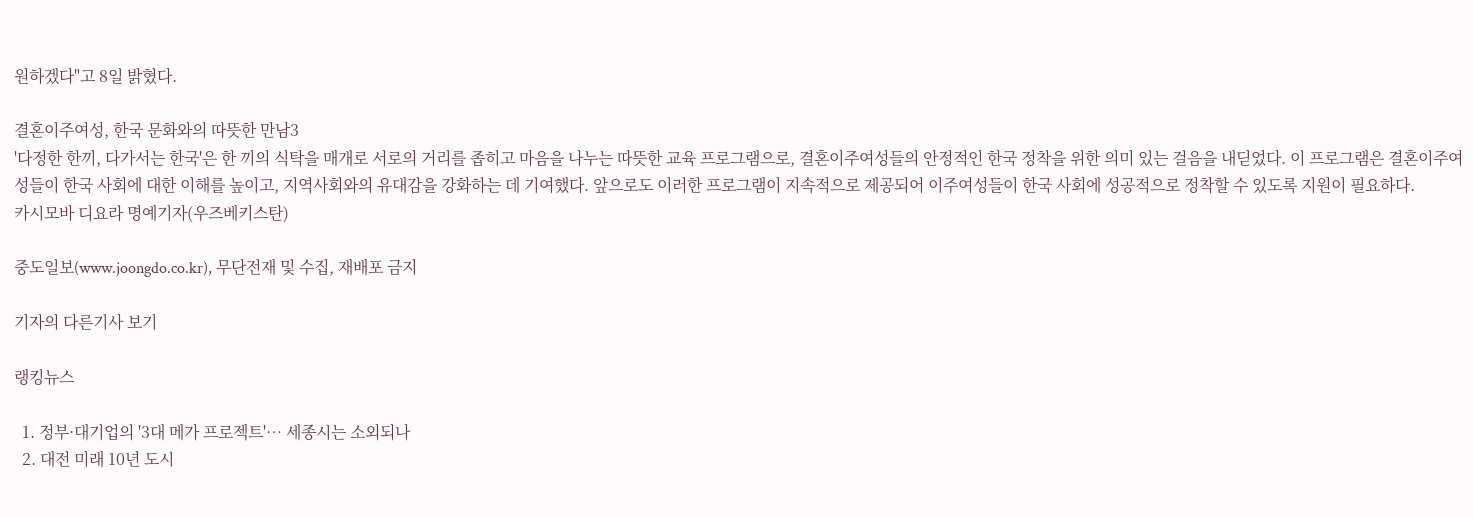원하겠다"고 8일 밝혔다.

결혼이주여성, 한국 문화와의 따뜻한 만남3
'다정한 한끼, 다가서는 한국'은 한 끼의 식탁을 매개로 서로의 거리를 좁히고 마음을 나누는 따뜻한 교육 프로그램으로, 결혼이주여성들의 안정적인 한국 정착을 위한 의미 있는 걸음을 내딛었다. 이 프로그램은 결혼이주여성들이 한국 사회에 대한 이해를 높이고, 지역사회와의 유대감을 강화하는 데 기여했다. 앞으로도 이러한 프로그램이 지속적으로 제공되어 이주여성들이 한국 사회에 성공적으로 정착할 수 있도록 지원이 필요하다.
카시모바 디요라 명예기자(우즈베키스탄)

중도일보(www.joongdo.co.kr), 무단전재 및 수집, 재배포 금지

기자의 다른기사 보기

랭킹뉴스

  1. 정부·대기업의 '3대 메가 프로젝트'… 세종시는 소외되나
  2. 대전 미래 10년 도시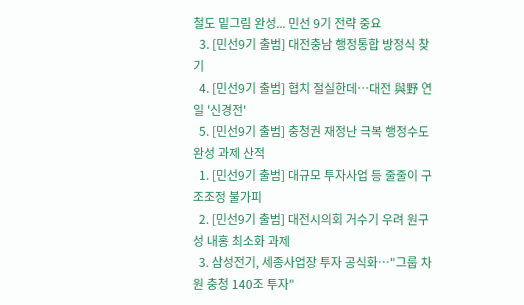철도 밑그림 완성... 민선 9기 전략 중요
  3. [민선9기 출범] 대전충남 행정통합 방정식 찾기
  4. [민선9기 출범] 협치 절실한데…대전 與野 연일 '신경전'
  5. [민선9기 출범] 충청권 재정난 극복 행정수도 완성 과제 산적
  1. [민선9기 출범] 대규모 투자사업 등 줄줄이 구조조정 불가피
  2. [민선9기 출범] 대전시의회 거수기 우려 원구성 내홍 최소화 과제
  3. 삼성전기, 세종사업장 투자 공식화…"그룹 차원 충청 140조 투자"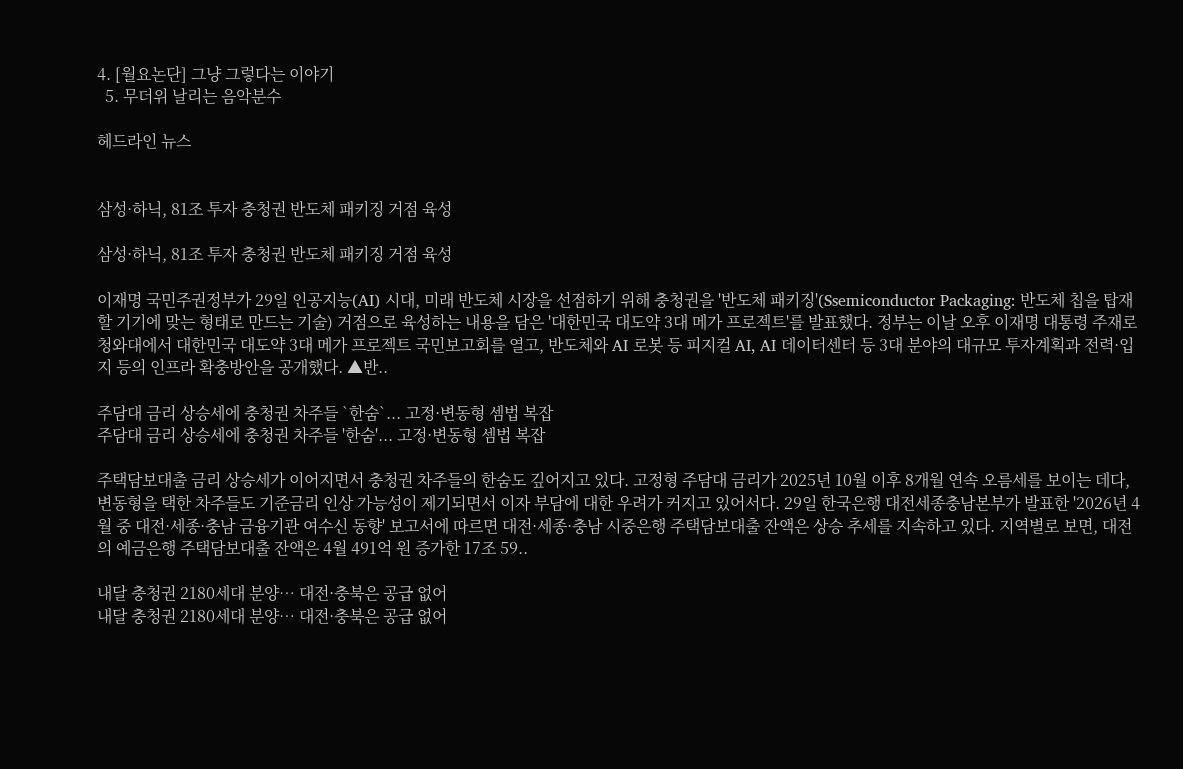4. [월요논단] 그냥 그렇다는 이야기
  5. 무더위 날리는 음악분수

헤드라인 뉴스


삼성·하닉, 81조 투자 충청권 반도체 패키징 거점 육성

삼성·하닉, 81조 투자 충청권 반도체 패키징 거점 육성

이재명 국민주권정부가 29일 인공지능(AI) 시대, 미래 반도체 시장을 선점하기 위해 충청권을 '반도체 패키징'(Ssemiconductor Packaging: 반도체 칩을 탑재할 기기에 맞는 형태로 만드는 기술) 거점으로 육성하는 내용을 담은 '대한민국 대도약 3대 메가 프로젝트'를 발표했다. 정부는 이날 오후 이재명 대통령 주재로 청와대에서 대한민국 대도약 3대 메가 프로젝트 국민보고회를 열고, 반도체와 AI 로봇 등 피지컬 AI, AI 데이터센터 등 3대 분야의 대규모 투자계획과 전력·입지 등의 인프라 확충방안을 공개했다. ▲반..

주담대 금리 상승세에 충청권 차주들 `한숨`... 고정·변동형 셈법 복잡
주담대 금리 상승세에 충청권 차주들 '한숨'... 고정·변동형 셈법 복잡

주택담보대출 금리 상승세가 이어지면서 충청권 차주들의 한숨도 깊어지고 있다. 고정형 주담대 금리가 2025년 10월 이후 8개월 연속 오름세를 보이는 데다, 변동형을 택한 차주들도 기준금리 인상 가능성이 제기되면서 이자 부담에 대한 우려가 커지고 있어서다. 29일 한국은행 대전세종충남본부가 발표한 '2026년 4월 중 대전·세종·충남 금융기관 여수신 동향' 보고서에 따르면 대전·세종·충남 시중은행 주택담보대출 잔액은 상승 추세를 지속하고 있다. 지역별로 보면, 대전의 예금은행 주택담보대출 잔액은 4월 491억 원 증가한 17조 59..

내달 충청권 2180세대 분양… 대전·충북은 공급 없어
내달 충청권 2180세대 분양… 대전·충북은 공급 없어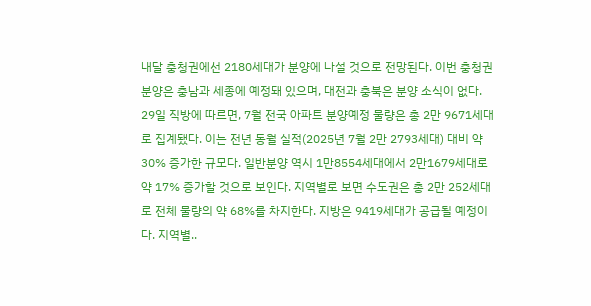내달 충청권에선 2180세대가 분양에 나설 것으로 전망된다. 이번 충청권 분양은 충남과 세종에 예정돼 있으며, 대전과 충북은 분양 소식이 없다. 29일 직방에 따르면, 7월 전국 아파트 분양예정 물량은 총 2만 9671세대로 집계됐다. 이는 전년 동월 실적(2025년 7월 2만 2793세대) 대비 약 30% 증가한 규모다. 일반분양 역시 1만8554세대에서 2만1679세대로 약 17% 증가할 것으로 보인다. 지역별로 보면 수도권은 총 2만 252세대로 전체 물량의 약 68%를 차지한다. 지방은 9419세대가 공급될 예정이다. 지역별..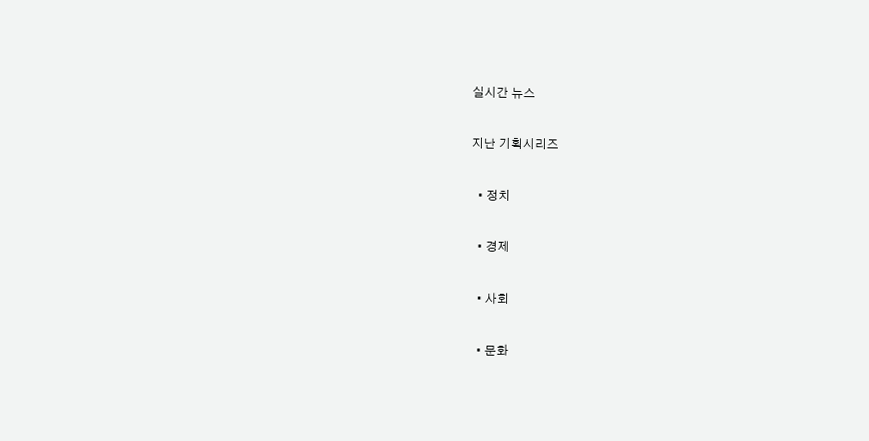실시간 뉴스

지난 기획시리즈

  • 정치

  • 경제

  • 사회

  • 문화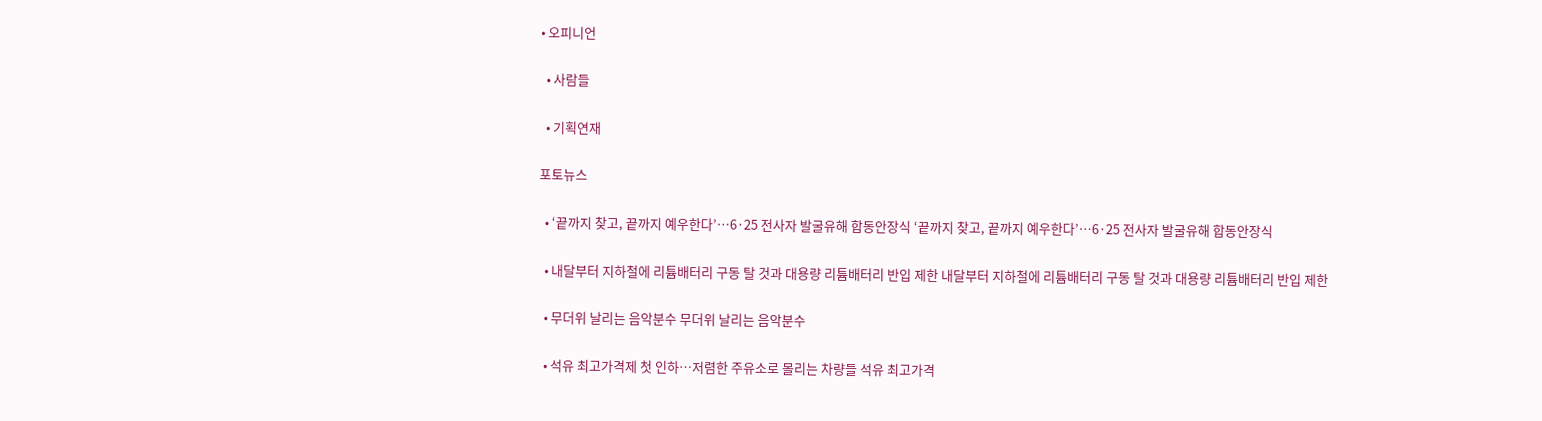• 오피니언

  • 사람들

  • 기획연재

포토뉴스

  • ‘끝까지 찾고, 끝까지 예우한다’…6·25 전사자 발굴유해 합동안장식 ‘끝까지 찾고, 끝까지 예우한다’…6·25 전사자 발굴유해 합동안장식

  • 내달부터 지하철에 리튬배터리 구동 탈 것과 대용량 리튬배터리 반입 제한 내달부터 지하철에 리튬배터리 구동 탈 것과 대용량 리튬배터리 반입 제한

  • 무더위 날리는 음악분수 무더위 날리는 음악분수

  • 석유 최고가격제 첫 인하…저렴한 주유소로 몰리는 차량들 석유 최고가격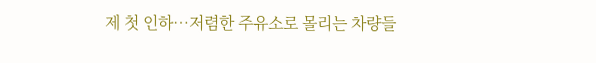제 첫 인하…저렴한 주유소로 몰리는 차량들